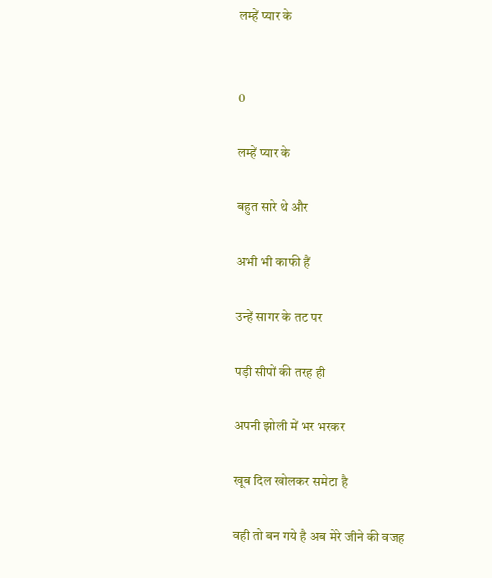लम्हें प्यार के


0

लम्हें प्यार के

बहुत सारे थे और

अभी भी काफी हैं

उन्हें सागर के तट पर

पड़ी सीपों की तरह ही

अपनी झोली में भर भरकर

खूब दिल खोलकर समेटा है

वही तो बन गये है अब मेरे जीने की वजह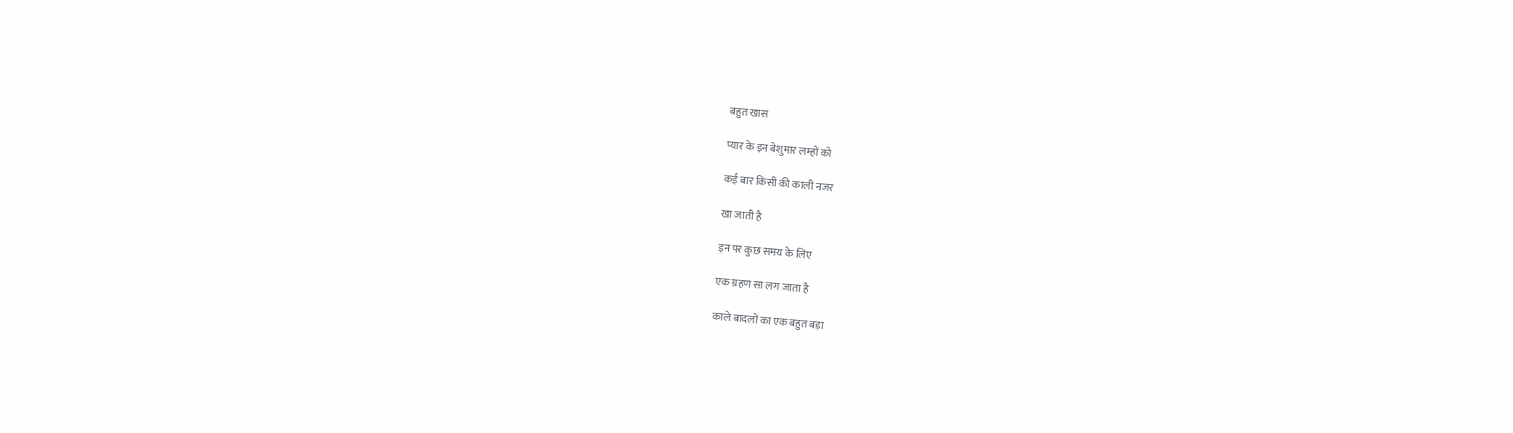बहुत खास

प्यार के इन बेशुमार लम्हों को

कई बार किसी की काली नजर

खा जाती है

इन पर कुछ समय के लिए

एक ग्रहण सा लग जाता है

काले बादलों का एक बहुत बड़ा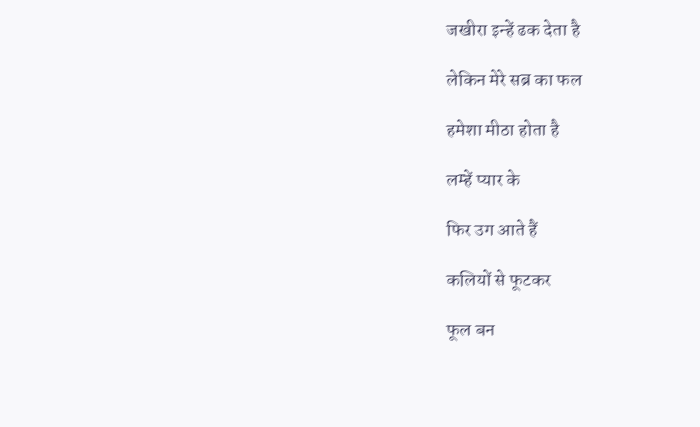जखीरा इन्हें ढक देता है

लेकिन मेरे सब्र का फल

हमेशा मीठा होता है

लम्हें प्यार के

फिर उग आते हैं

कलियों से फूटकर

फूल बन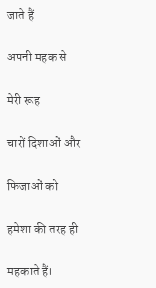जाते हैं

अपनी महक से

मेरी रूह

चारों दिशाओं और

फिजाओं को

हमेशा की तरह ही

महकाते हैं।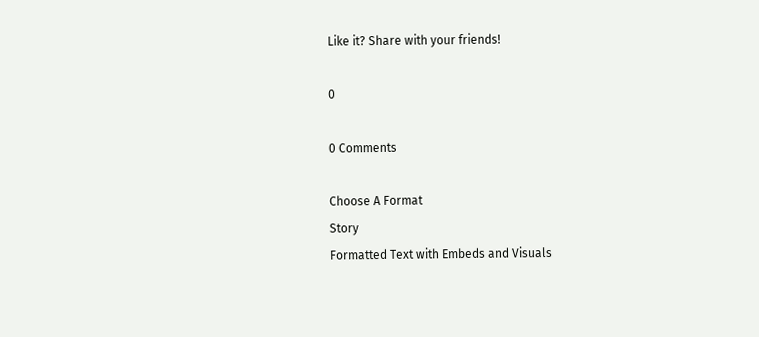Like it? Share with your friends!

0

0 Comments

Choose A Format
Story
Formatted Text with Embeds and Visuals